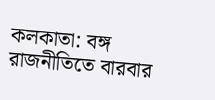কলকাতা: বঙ্গ রাজনীতিতে বারবার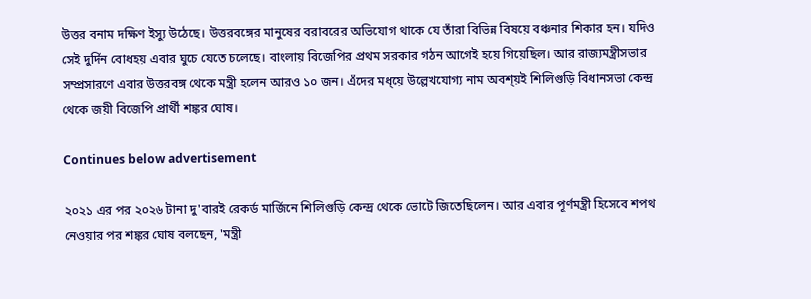উত্তর বনাম দক্ষিণ ইস্যু উঠেছে। উত্তরবঙ্গের মানুষের বরাবরের অভিযোগ থাকে যে তাঁরা বিভিন্ন বিষয়ে বঞ্চনার শিকার হন। যদিও সেই দুর্দিন বোধহয় এবার ঘুচে যেতে চলেছে। বাংলায় বিজেপির প্রথম সরকার গঠন আগেই হয়ে গিয়েছিল। আর রাজ্যমন্ত্রীসভার সম্প্রসারণে এবার উত্তরবঙ্গ থেকে মন্ত্রী হলেন আরও ১০ জন। এঁদের মধ্য়ে উল্লেখযোগ্য নাম অবশ্য়ই শিলিগুড়ি বিধানসভা কেন্দ্র থেকে জয়ী বিজেপি প্রার্থী শঙ্কর ঘোষ।

Continues below advertisement

২০২১ এর পর ২০২৬ টানা দু'বারই রেকর্ড মার্জিনে শিলিগুড়ি কেন্দ্র থেকে ভোটে জিতেছিলেন। আর এবার পূর্ণমন্ত্রী হিসেবে শপথ নেওয়ার পর শঙ্কর ঘোষ বলছেন, 'মন্ত্রী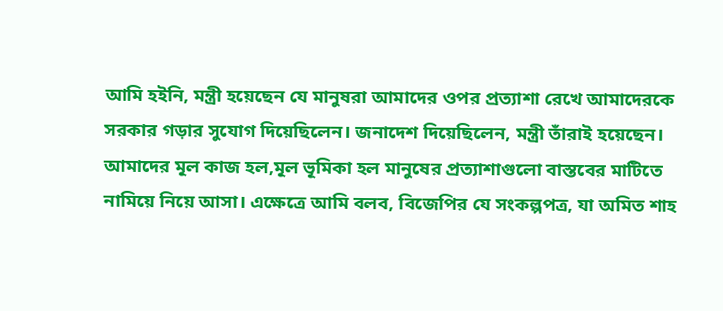আমি হইনি, মন্ত্রী হয়েছেন যে মানুষরা আমাদের ওপর প্রত্যাশা রেখে আমাদেরকে সরকার গড়ার সুযোগ দিয়েছিলেন। জনাদেশ দিয়েছিলেন, মন্ত্রী তাঁরাই হয়েছেন। আমাদের মূল কাজ হল,মূল ভূমিকা হল মানুষের প্রত্যাশাগুলো বাস্তবের মাটিতে নামিয়ে নিয়ে আসা। এক্ষেত্রে আমি বলব, বিজেপির যে সংকল্পপত্র, যা অমিত শাহ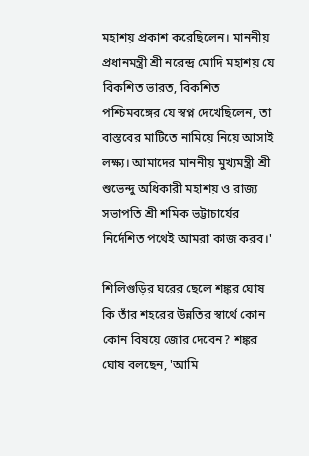মহাশয় প্রকাশ করেছিলেন। মাননীয় প্রধানমন্ত্রী শ্রী নরেন্দ্র মোদি মহাশয় যে বিকশিত ভারত, বিকশিত পশ্চিমবঙ্গের যে স্বপ্ন দেখেছিলেন, তা বাস্তবের মাটিতে নামিয়ে নিয়ে আসাই লক্ষ্য। আমাদের মাননীয় মুখ্যমন্ত্রী শ্রী শুভেন্দু অধিকারী মহাশয় ও রাজ্য সভাপতি শ্রী শমিক ভট্টাচার্যের নির্দেশিত পথেই আমরা কাজ করব।'

শিলিগুড়ির ঘরের ছেলে শঙ্কর ঘোষ কি তাঁর শহরের উন্নতির স্বার্থে কোন কোন বিষয়ে জোর দেবেন? শঙ্কর ঘোষ বলছেন, 'আমি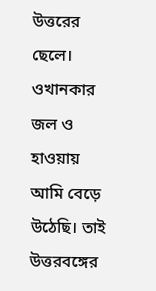উত্তরের ছেলে। ওখানকার জল ও হাওয়ায় আমি বেড়ে উঠেছি। তাই উত্তরবঙ্গের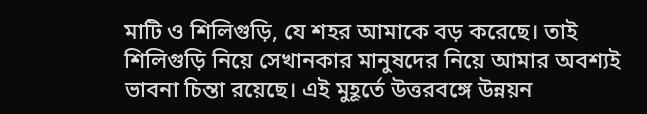মাটি ও শিলিগুড়ি, যে শহর আমাকে বড় করেছে। তাই শিলিগুড়ি নিয়ে সেখানকার মানুষদের নিয়ে আমার অবশ্যই ভাবনা চিন্তা রয়েছে। এই মুহূর্তে উত্তরবঙ্গে উন্নয়ন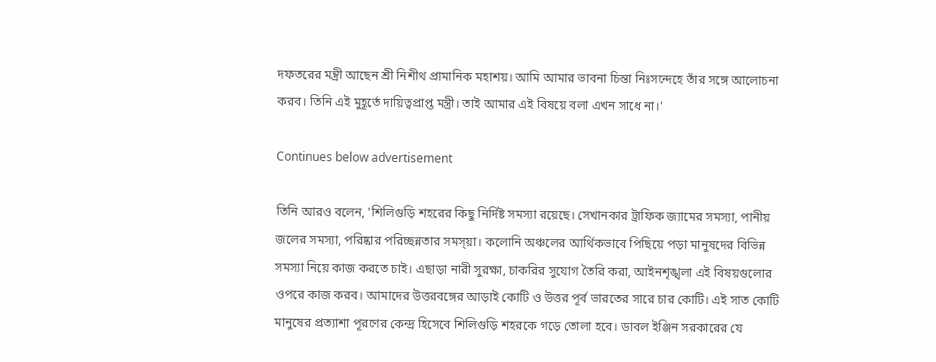দফতরের মন্ত্রী আছেন শ্রী নিশীথ প্রামানিক মহাশয়। আমি আমার ভাবনা চিন্তা নিঃসন্দেহে তাঁর সঙ্গে আলোচনা করব। তিনি এই মুহূর্তে দায়িত্বপ্রাপ্ত মন্ত্রী। তাই আমার এই বিষয়ে বলা এখন সাধে না।'

Continues below advertisement

তিনি আরও বলেন, 'শিলিগুড়ি শহরের কিছু নির্দিষ্ট সমস্যা রয়েছে। সেখানকার ট্রাফিক জ্যামের সমস্যা, পানীয় জলের সমস্যা, পরিষ্কার পরিচ্ছন্নতার সমস্য়া। কলোনি অঞ্চলের আর্থিকভাবে পিছিয়ে পড়া মানুষদের বিভিন্ন সমস্যা নিয়ে কাজ করতে চাই। এছাড়া নারী সুরক্ষা, চাকরির সুযোগ তৈরি করা, আইনশৃঙ্খলা এই বিষয়গুলোর ওপরে কাজ করব। আমাদের উত্তরবঙ্গের আড়াই কোটি ও উত্তর পূর্ব ভারতের সারে চার কোটি। এই সাত কোটি মানুষের প্রত্যাশা পূরণের কেন্দ্র হিসেবে শিলিগুড়ি শহরকে গড়ে তোলা হবে। ডাবল ইঞ্জিন সরকারের যে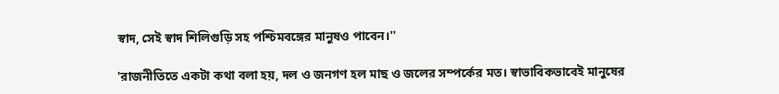স্বাদ, সেই স্বাদ শিলিগুড়ি সহ পশ্চিমবঙ্গের মানুষও পাবেন।''

'রাজনীতিতে একটা কথা বলা হয়, দল ও জনগণ হল মাছ ও জলের সম্পর্কের মত। স্বাভাবিকভাবেই মানুষের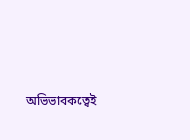অভিভাবকত্বেই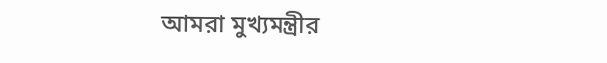আমরা মুখ্যমন্ত্রীর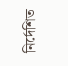নির্দেশিত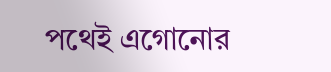পথেই এগোনোর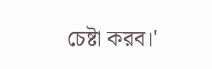চেষ্টা করব।'